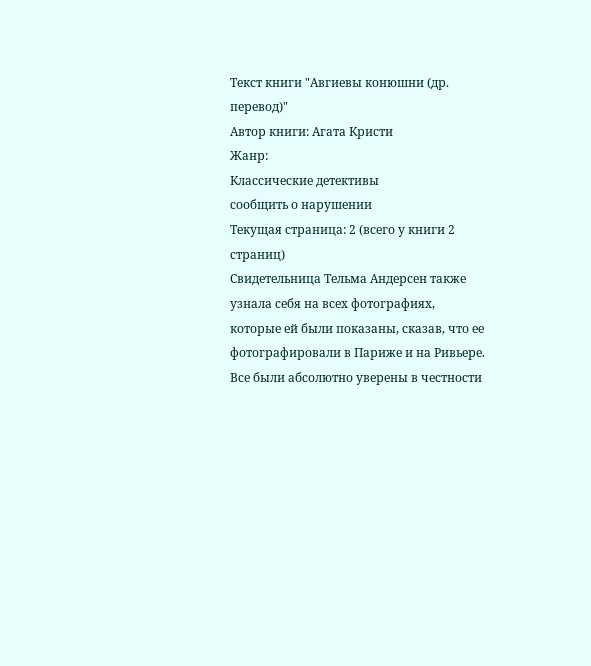Текст книги "Авгиевы конюшни (др. перевод)"
Автор книги: Агата Кристи
Жанр:
Классические детективы
сообщить о нарушении
Текущая страница: 2 (всего у книги 2 страниц)
Свидетельница Тельма Андерсен также узнала себя на всех фотографиях, которые ей были показаны, сказав, что ее фотографировали в Париже и на Ривьере.
Все были абсолютно уверены в честности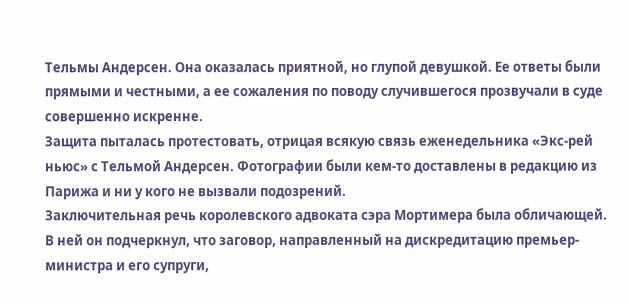Тельмы Андерсен. Она оказалась приятной, но глупой девушкой. Ее ответы были прямыми и честными, а ее сожаления по поводу случившегося прозвучали в суде совершенно искренне.
Защита пыталась протестовать, отрицая всякую связь еженедельника «Экс-рей ньюс» с Тельмой Андерсен. Фотографии были кем-то доставлены в редакцию из Парижа и ни у кого не вызвали подозрений.
Заключительная речь королевского адвоката сэра Мортимера была обличающей. В ней он подчеркнул, что заговор, направленный на дискредитацию премьер-министра и его супруги,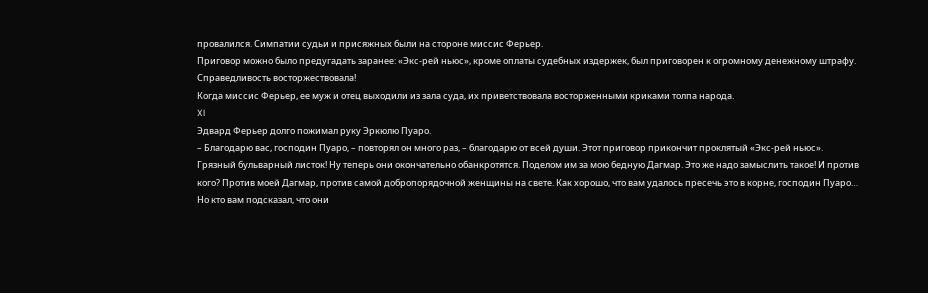провалился. Симпатии судьи и присяжных были на стороне миссис Ферьер.
Приговор можно было предугадать заранее: «Экс-рей ньюс», кроме оплаты судебных издержек, был приговорен к огромному денежному штрафу. Справедливость восторжествовала!
Когда миссис Ферьер, ее муж и отец выходили из зала суда, их приветствовала восторженными криками толпа народа.
XI
Эдвард Ферьер долго пожимал руку Эркюлю Пуаро.
– Благодарю вас, господин Пуаро, – повторял он много раз, – благодарю от всей души. Этот приговор прикончит проклятый «Экс-рей ньюс». Грязный бульварный листок! Ну теперь они окончательно обанкротятся. Поделом им за мою бедную Дагмар. Это же надо замыслить такое! И против кого? Против моей Дагмар, против самой добропорядочной женщины на свете. Как хорошо, что вам удалось пресечь это в корне, господин Пуаро… Но кто вам подсказал, что они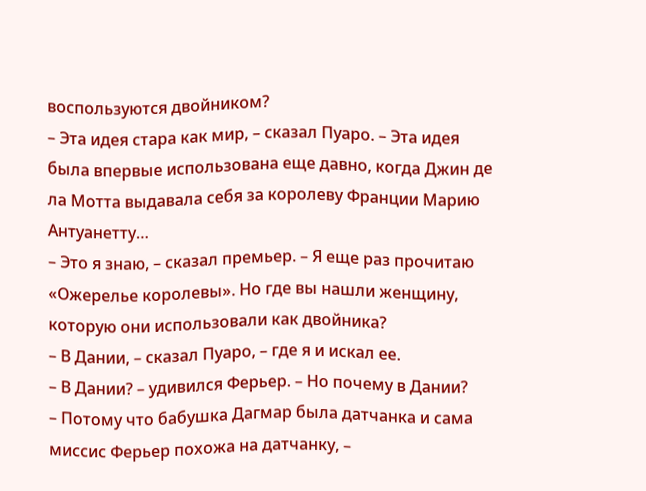воспользуются двойником?
– Эта идея стара как мир, – сказал Пуаро. – Эта идея была впервые использована еще давно, когда Джин де ла Мотта выдавала себя за королеву Франции Марию Антуанетту…
– Это я знаю, – сказал премьер. – Я еще раз прочитаю «Ожерелье королевы». Но где вы нашли женщину, которую они использовали как двойника?
– В Дании, – сказал Пуаро, – где я и искал ее.
– В Дании? – удивился Ферьер. – Но почему в Дании?
– Потому что бабушка Дагмар была датчанка и сама миссис Ферьер похожа на датчанку, –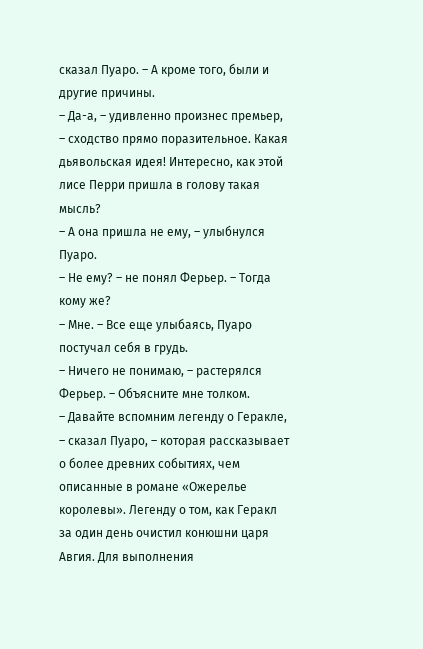сказал Пуаро. – А кроме того, были и другие причины.
– Да-а, – удивленно произнес премьер, – сходство прямо поразительное. Какая дьявольская идея! Интересно, как этой лисе Перри пришла в голову такая мысль?
– А она пришла не ему, – улыбнулся Пуаро.
– Не ему? – не понял Ферьер. – Тогда кому же?
– Мне. – Все еще улыбаясь, Пуаро постучал себя в грудь.
– Ничего не понимаю, – растерялся Ферьер. – Объясните мне толком.
– Давайте вспомним легенду о Геракле, – сказал Пуаро, – которая рассказывает о более древних событиях, чем описанные в романе «Ожерелье королевы». Легенду о том, как Геракл за один день очистил конюшни царя Авгия. Для выполнения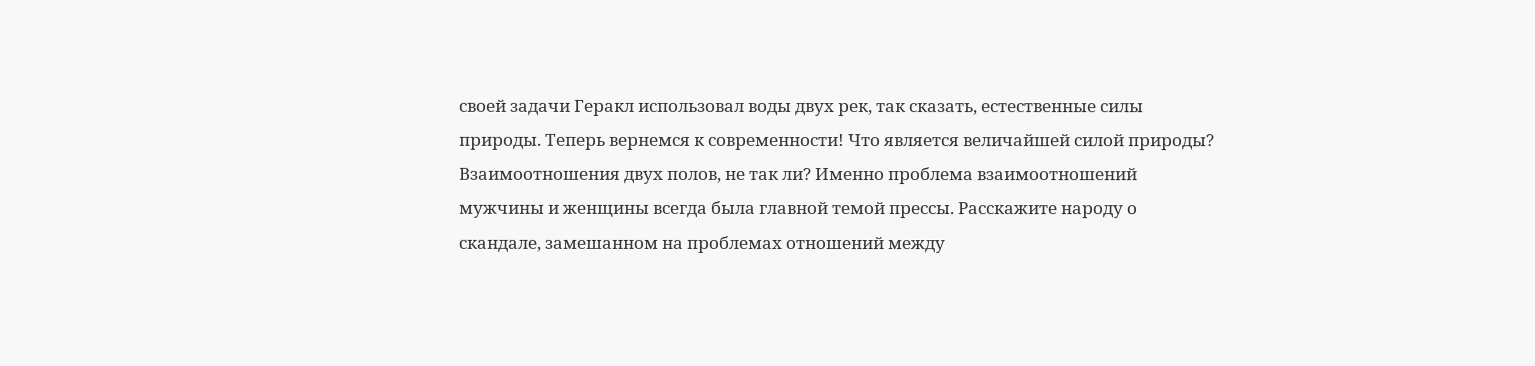своей задачи Геракл использовал воды двух рек, так сказать, естественные силы природы. Теперь вернемся к современности! Что является величайшей силой природы? Взаимоотношения двух полов, не так ли? Именно проблема взаимоотношений мужчины и женщины всегда была главной темой прессы. Расскажите народу о скандале, замешанном на проблемах отношений между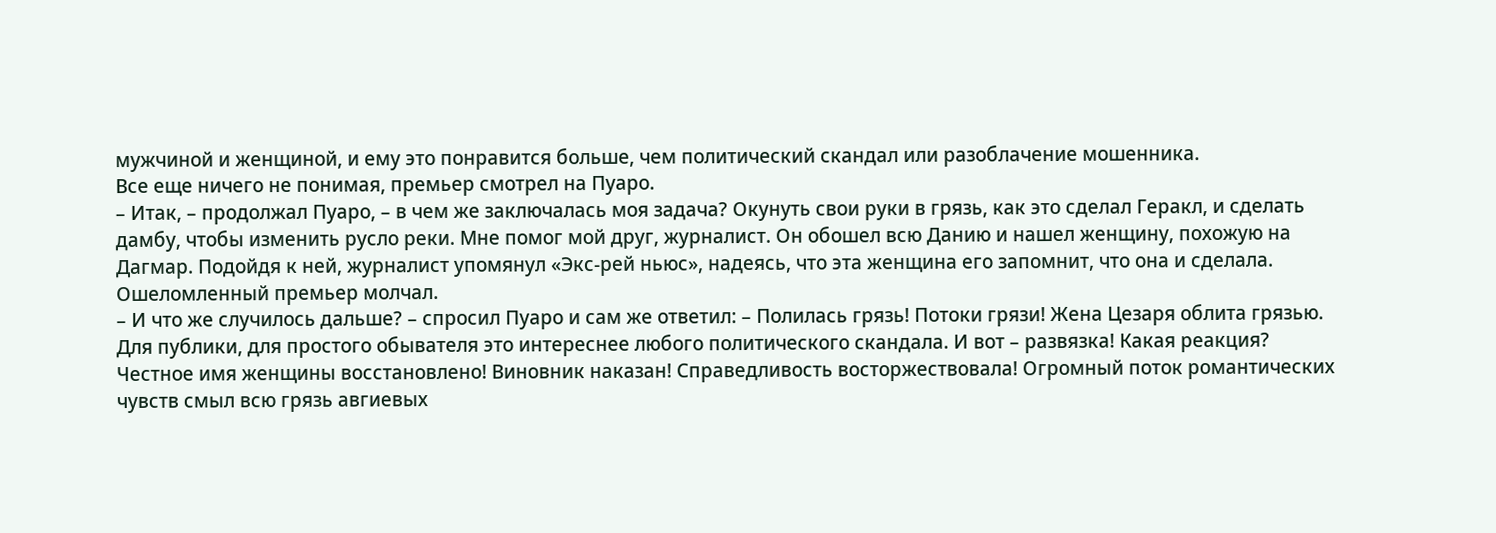мужчиной и женщиной, и ему это понравится больше, чем политический скандал или разоблачение мошенника.
Все еще ничего не понимая, премьер смотрел на Пуаро.
– Итак, – продолжал Пуаро, – в чем же заключалась моя задача? Окунуть свои руки в грязь, как это сделал Геракл, и сделать дамбу, чтобы изменить русло реки. Мне помог мой друг, журналист. Он обошел всю Данию и нашел женщину, похожую на Дагмар. Подойдя к ней, журналист упомянул «Экс-рей ньюс», надеясь, что эта женщина его запомнит, что она и сделала.
Ошеломленный премьер молчал.
– И что же случилось дальше? – спросил Пуаро и сам же ответил: – Полилась грязь! Потоки грязи! Жена Цезаря облита грязью. Для публики, для простого обывателя это интереснее любого политического скандала. И вот – развязка! Какая реакция? Честное имя женщины восстановлено! Виновник наказан! Справедливость восторжествовала! Огромный поток романтических чувств смыл всю грязь авгиевых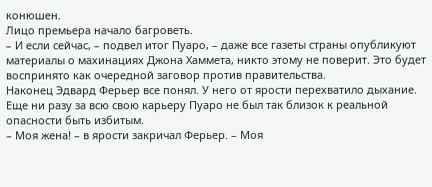конюшен.
Лицо премьера начало багроветь.
– И если сейчас, – подвел итог Пуаро, – даже все газеты страны опубликуют материалы о махинациях Джона Хаммета, никто этому не поверит. Это будет воспринято как очередной заговор против правительства.
Наконец Эдвард Ферьер все понял. У него от ярости перехватило дыхание. Еще ни разу за всю свою карьеру Пуаро не был так близок к реальной опасности быть избитым.
– Моя жена! – в ярости закричал Ферьер. – Моя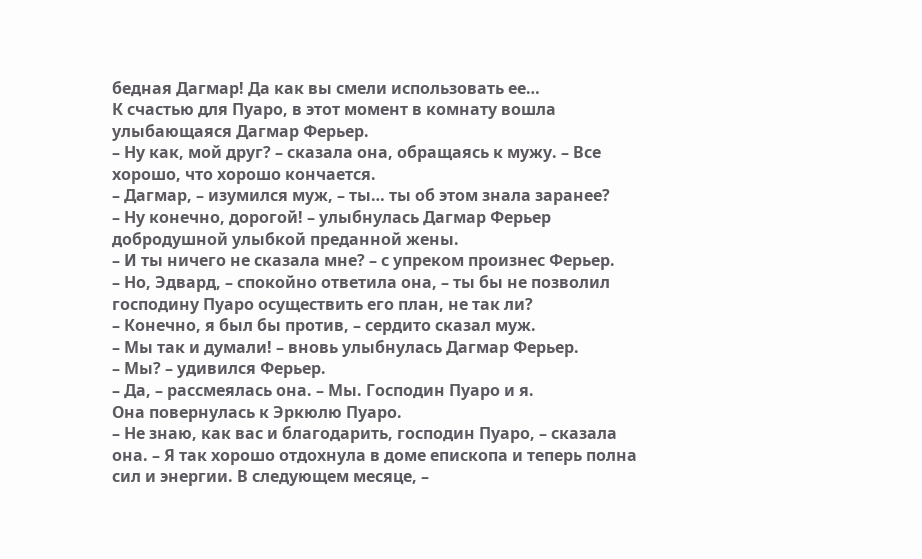бедная Дагмар! Да как вы смели использовать ее…
К счастью для Пуаро, в этот момент в комнату вошла улыбающаяся Дагмар Ферьер.
– Ну как, мой друг? – сказала она, обращаясь к мужу. – Все хорошо, что хорошо кончается.
– Дагмар, – изумился муж, – ты… ты об этом знала заранее?
– Ну конечно, дорогой! – улыбнулась Дагмар Ферьер добродушной улыбкой преданной жены.
– И ты ничего не сказала мне? – с упреком произнес Ферьер.
– Но, Эдвард, – спокойно ответила она, – ты бы не позволил господину Пуаро осуществить его план, не так ли?
– Конечно, я был бы против, – сердито сказал муж.
– Мы так и думали! – вновь улыбнулась Дагмар Ферьер.
– Мы? – удивился Ферьер.
– Да, – рассмеялась она. – Мы. Господин Пуаро и я.
Она повернулась к Эркюлю Пуаро.
– Не знаю, как вас и благодарить, господин Пуаро, – сказала она. – Я так хорошо отдохнула в доме епископа и теперь полна сил и энергии. В следующем месяце, –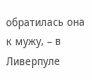обратилась она к мужу, – в Ливерпуле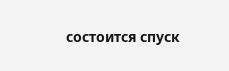состоится спуск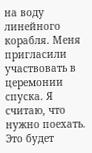на воду линейного корабля. Меня пригласили участвовать в церемонии спуска. Я считаю, что нужно поехать. Это будет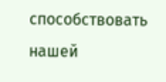способствовать нашей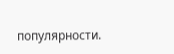популярности.